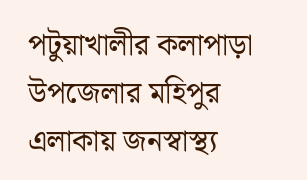পটুয়াখালীর কলাপাড়া উপজেলার মহিপুর এলাকায় জনস্বাস্থ্য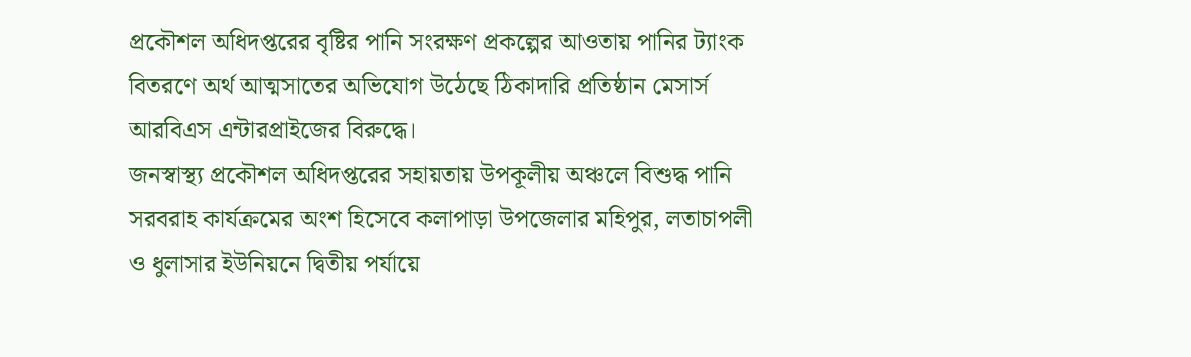প্রকৌশল অধিদপ্তরের বৃষ্টির পানি সংরক্ষণ প্রকল্পের আওতায় পানির ট্যাংক বিতরণে অর্থ আত্মসাতের অভিযোগ উঠেছে ঠিকাদারি প্রতিষ্ঠান মেসার্স আরবিএস এন্টারপ্রাইজের বিরুদ্ধে।
জনস্বাস্থ্য প্রকৌশল অধিদপ্তরের সহায়তায় উপকূলীয় অঞ্চলে বিশুদ্ধ পানি সরবরাহ কার্যক্রমের অংশ হিসেবে কলাপাড়া উপজেলার মহিপুর, লতাচাপলী ও ধুলাসার ইউনিয়নে দ্বিতীয় পর্যায়ে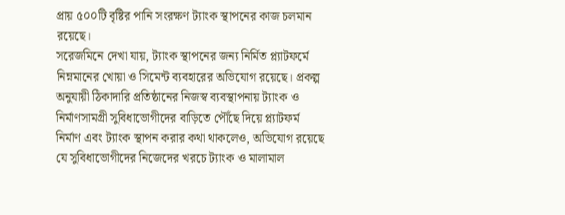প্রায় ৫০০টি বৃষ্টির পানি সংরক্ষণ ট্যাংক স্থাপনের কাজ চলমান রয়েছে।
সরেজমিনে দেখা যায়, ট্যাংক স্থাপনের জন্য নির্মিত প্ল্যাটফর্মে নিম্নমানের খোয়া ও সিমেন্ট ব্যবহারের অভিযোগ রয়েছে। প্রকল্প অনুযায়ী ঠিকাদারি প্রতিষ্ঠানের নিজস্ব ব্যবস্থাপনায় ট্যাংক ও নির্মাণসামগ্রী সুবিধাভোগীদের বাড়িতে পৌঁছে দিয়ে প্ল্যাটফর্ম নির্মাণ এবং ট্যাংক স্থাপন করার কথা থাকলেও, অভিযোগ রয়েছে যে সুবিধাভোগীদের নিজেদের খরচে ট্যাংক ও মালামাল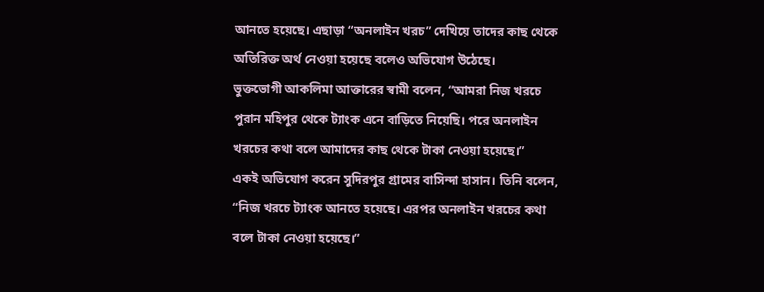আনতে হয়েছে। এছাড়া “অনলাইন খরচ” দেখিয়ে তাদের কাছ থেকে অতিরিক্ত অর্থ নেওয়া হয়েছে বলেও অভিযোগ উঠেছে।
ভুক্তভোগী আকলিমা আক্তারের স্বামী বলেন, “আমরা নিজ খরচে পুরান মহিপুর থেকে ট্যাংক এনে বাড়িতে নিয়েছি। পরে অনলাইন খরচের কথা বলে আমাদের কাছ থেকে টাকা নেওয়া হয়েছে।”
একই অভিযোগ করেন সুদিরপুর গ্রামের বাসিন্দা হাসান। তিনি বলেন, “নিজ খরচে ট্যাংক আনতে হয়েছে। এরপর অনলাইন খরচের কথা বলে টাকা নেওয়া হয়েছে।”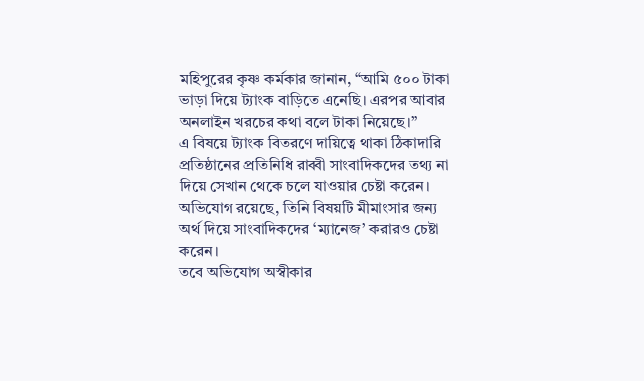মহিপুরের কৃষ্ণ কর্মকার জানান, “আমি ৫০০ টাকা ভাড়া দিয়ে ট্যাংক বাড়িতে এনেছি। এরপর আবার অনলাইন খরচের কথা বলে টাকা নিয়েছে।”
এ বিষয়ে ট্যাংক বিতরণে দায়িত্বে থাকা ঠিকাদারি প্রতিষ্ঠানের প্রতিনিধি রাব্বী সাংবাদিকদের তথ্য না দিয়ে সেখান থেকে চলে যাওয়ার চেষ্টা করেন। অভিযোগ রয়েছে, তিনি বিষয়টি মীমাংসার জন্য অর্থ দিয়ে সাংবাদিকদের ‘ম্যানেজ’ করারও চেষ্টা করেন।
তবে অভিযোগ অস্বীকার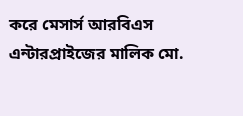করে মেসার্স আরবিএস এন্টারপ্রাইজের মালিক মো.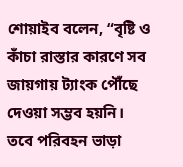শোয়াইব বলেন, “বৃষ্টি ও কাঁচা রাস্তার কারণে সব জায়গায় ট্যাংক পৌঁছে দেওয়া সম্ভব হয়নি। তবে পরিবহন ভাড়া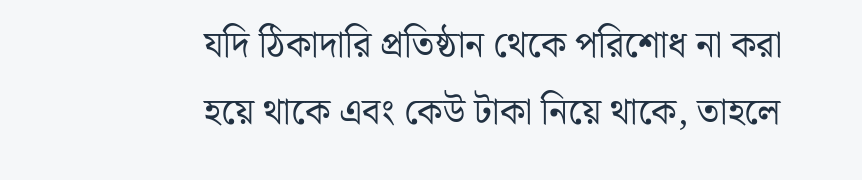যদি ঠিকাদারি প্রতিষ্ঠান থেকে পরিশোধ না করা হয়ে থাকে এবং কেউ টাকা নিয়ে থাকে, তাহলে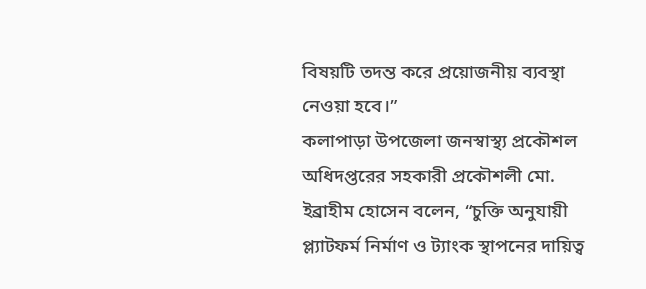বিষয়টি তদন্ত করে প্রয়োজনীয় ব্যবস্থা নেওয়া হবে।”
কলাপাড়া উপজেলা জনস্বাস্থ্য প্রকৌশল অধিদপ্তরের সহকারী প্রকৌশলী মো. ইব্রাহীম হোসেন বলেন, “চুক্তি অনুযায়ী প্ল্যাটফর্ম নির্মাণ ও ট্যাংক স্থাপনের দায়িত্ব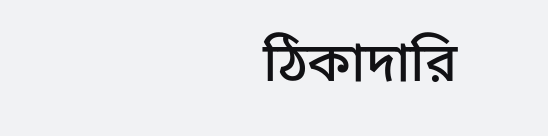ঠিকাদারি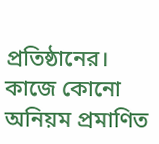প্রতিষ্ঠানের। কাজে কোনো অনিয়ম প্রমাণিত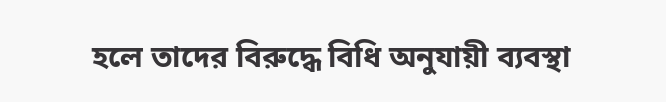হলে তাদের বিরুদ্ধে বিধি অনুযায়ী ব্যবস্থা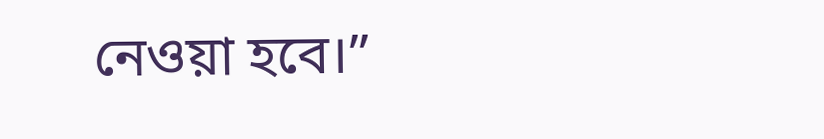নেওয়া হবে।”